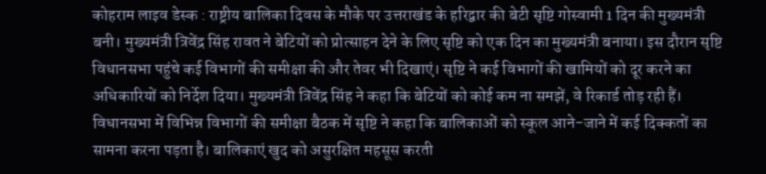कोहराम लाइव डेस्क : राष्ट्रीय बालिका दिवस के मौके पर उत्तराखंड के हरिद्वार की बेटी सृष्टि गोस्वामी 1 दिन की मुख्यमंत्री बनी। मुख्यमंत्री त्रिवेंद्र सिंह रावत ने बेटियों को प्रोत्साहन देने के लिए सृष्टि को एक दिन का मुख्यमंत्री बनाया। इस दौरान सृष्टि विधानसभा पहुंचे कई विभागों की समीक्षा की और तेवर भी दिखाएं। सृष्टि ने कई विभागों की खामियों को दूर करने का अधिकारियों को निर्देश दिया। मुख्यमंत्री त्रिवेंद्र सिंह ने कहा कि बेटियों को कोई कम ना समझें, वे रिकार्ड तोड़ रही हैं।
विधानसभा में विभिन्न विभागों की समीक्षा बैठक में सृष्टि ने कहा कि बालिकाओं को स्कूल आने-जाने में कई दिक्कतों का सामना करना पड़ता है। बालिकाएं खुद को असुरक्षित महसूस करती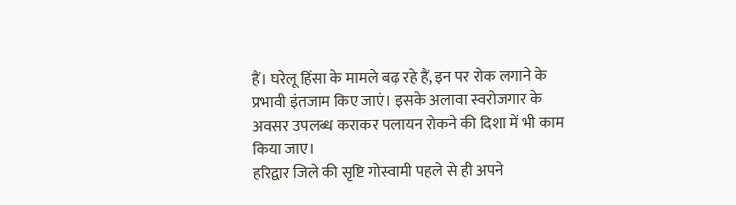हैं। घरेलू हिंसा के मामले बढ़ रहे हैं, इन पर रोक लगाने के प्रभावी इंतजाम किए जाएं। इसके अलावा स्वरोजगार के अवसर उपलब्ध कराकर पलायन रोकने की दिशा में भी काम किया जाए।
हरिद्वार जिले की सृष्टि गोस्वामी पहले से ही अपने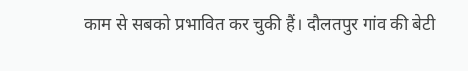काम से सबको प्रभावित कर चुकी हैं। दौलतपुर गांव की बेटी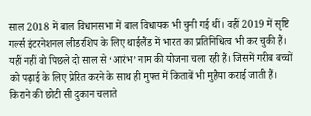साल 2018 में बाल विधानसभा में बाल विधायक भी चुनी गई थीं। वहीं 2019 में सृष्टि गर्ल्स इंटरनेशनल लीडरशिप के लिए थाईलैंड में भारत का प्रतिनिधित्व भी कर चुकी हैं। यहीं नहीं वो पिछले दो साल से ‘आरंभ’ नाम की योजना चला रही हैं। जिसमें गरीब बच्चों को पढ़ाई के लिए प्रेरित करने के साथ ही मुफ्त में किताबें भी मुहैया कराई जाती हैं।
किराने की छोटी सी दुकान चलाते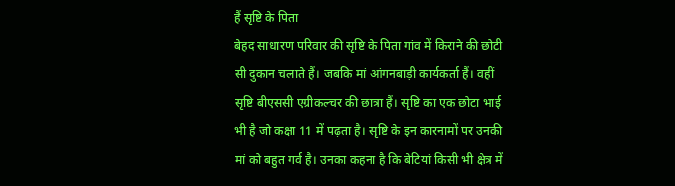हैं सृष्टि के पिता
बेहद साधारण परिवार की सृष्टि के पिता गांव में किराने की छोटी सी दुकान चलाते हैं। जबकि मां आंगनबाड़ी कार्यकर्ता हैं। वहीं सृष्टि बीएससी एग्रीकल्चर की छात्रा हैं। सृष्टि का एक छोटा भाई भी है जो कक्षा 11 में पढ़ता है। सृष्टि के इन कारनामों पर उनकी मां को बहुत गर्व है। उनका कहना है कि बेटियां किसी भी क्षेत्र में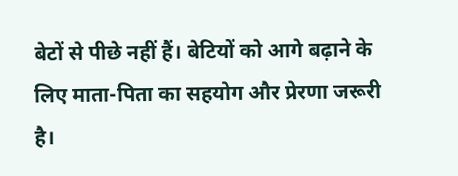बेटों से पीछे नहीं हैं। बेटियों को आगे बढ़ाने के लिए माता-पिता का सहयोग और प्रेरणा जरूरी है।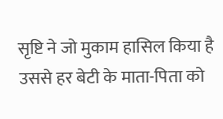सृष्टि ने जो मुकाम हासिल किया है उससे हर बेटी के माता-पिता को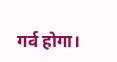गर्व होगा।